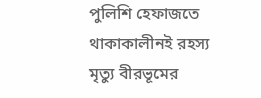পুলিশি হেফাজতে থাকাকালীনই রহস্য মৃত্যু বীরভূমের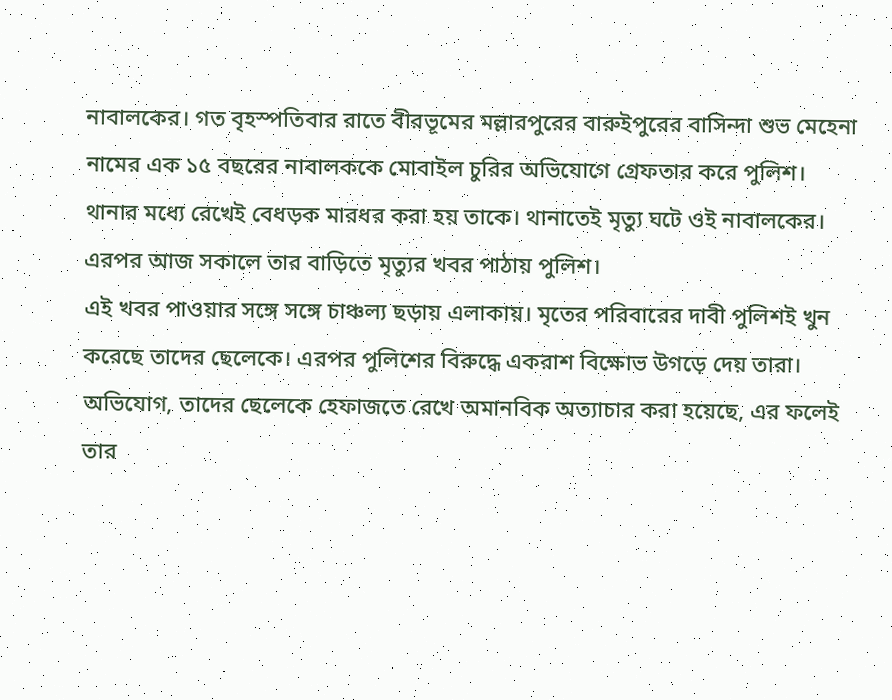নাবালকের। গত বৃহস্পতিবার রাতে বীরভূমের মল্লারপুরের বারুইপুরের বাসিন্দা শুভ মেহেনা নামের এক ১৫ বছরের নাবালককে মোবাইল চুরির অভিযোগে গ্রেফতার করে পুলিশ। থানার মধ্যে রেখেই বেধড়ক মারধর করা হয় তাকে। থানাতেই মৃত্যু ঘটে ওই নাবালকের। এরপর আজ সকালে তার বাড়িতে মৃত্যুর খবর পাঠায় পুলিশ।
এই খবর পাওয়ার সঙ্গে সঙ্গে চাঞ্চল্য ছড়ায় এলাকায়। মৃতের পরিবারের দাবী পুলিশই খুন করেছে তাদের ছেলেকে। এরপর পুলিশের বিরুদ্ধে একরাশ বিক্ষোভ উগড়ে দেয় তারা। অভিযোগ, তাদের ছেলেকে হেফাজতে রেখে অমানবিক অত্যাচার করা হয়েছে, এর ফলেই তার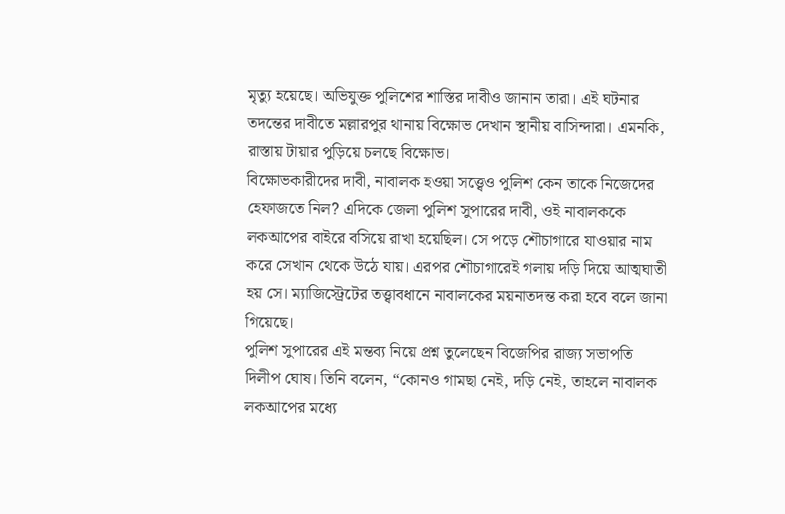মৃত্যু হয়েছে। অভিযুক্ত পুলিশের শাস্তির দাবীও জানান তারা। এই ঘটনার তদন্তের দাবীতে মল্লারপুর থানায় বিক্ষোভ দেখান স্থানীয় বাসিন্দারা। এমনকি, রাস্তায় টায়ার পুড়িয়ে চলছে বিক্ষোভ।
বিক্ষোভকারীদের দাবী, নাবালক হওয়া সত্ত্বেও পুলিশ কেন তাকে নিজেদের হেফাজতে নিল? এদিকে জেলা পুলিশ সুপারের দাবী, ওই নাবালককে লকআপের বাইরে বসিয়ে রাখা হয়েছিল। সে পড়ে শৌচাগারে যাওয়ার নাম করে সেখান থেকে উঠে যায়। এরপর শৌচাগারেই গলায় দড়ি দিয়ে আত্মঘাতী হয় সে। ম্যাজিস্ট্রেটের তত্ত্বাবধানে নাবালকের ময়নাতদন্ত করা হবে বলে জানা গিয়েছে।
পুলিশ সুপারের এই মন্তব্য নিয়ে প্রশ্ন তুলেছেন বিজেপির রাজ্য সভাপতি দিলীপ ঘোষ। তিনি বলেন, “কোনও গামছা নেই, দড়ি নেই, তাহলে নাবালক লকআপের মধ্যে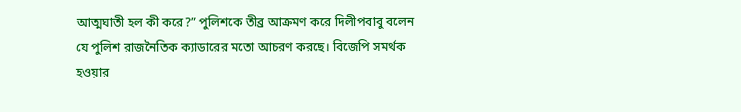আত্মঘাতী হল কী করে?” পুলিশকে তীব্র আক্রমণ করে দিলীপবাবু বলেন যে পুলিশ রাজনৈতিক ক্যাডারের মতো আচরণ করছে। বিজেপি সমর্থক হওয়ার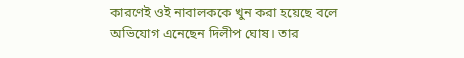কারণেই ওই নাবালককে খুন করা হয়েছে বলে অভিযোগ এনেছেন দিলীপ ঘোষ। তার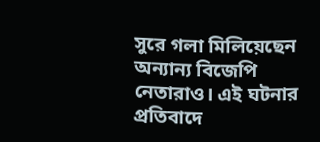সুরে গলা মিলিয়েছেন অন্যান্য বিজেপি নেতারাও। এই ঘটনার প্রতিবাদে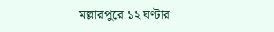মল্লারপুরে ১২ ঘণ্টার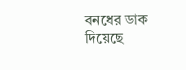বনধের ডাক দিয়েছে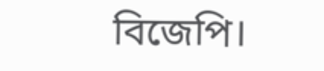বিজেপি।